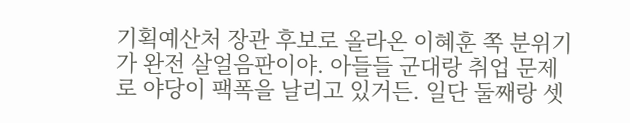기획예산처 장관 후보로 올라온 이혜훈 쪽 분위기가 완전 살얼음판이야. 아들들 군대랑 취업 문제로 야당이 팩폭을 날리고 있거든. 일단 둘째랑 셋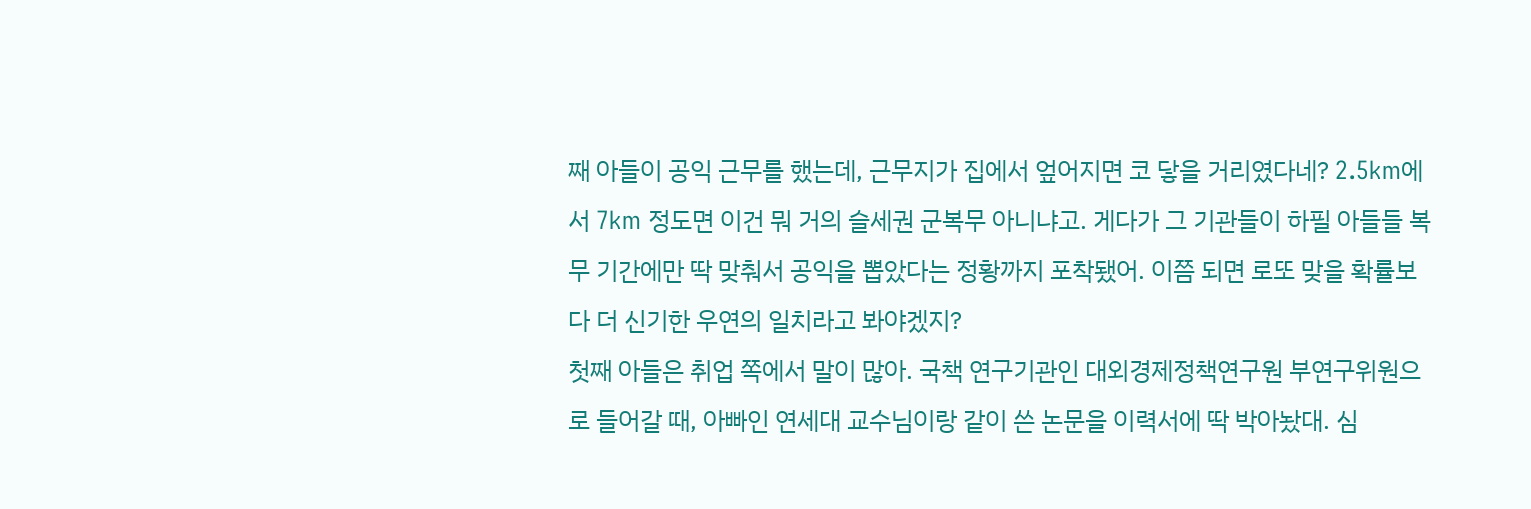째 아들이 공익 근무를 했는데, 근무지가 집에서 엎어지면 코 닿을 거리였다네? 2.5km에서 7km 정도면 이건 뭐 거의 슬세권 군복무 아니냐고. 게다가 그 기관들이 하필 아들들 복무 기간에만 딱 맞춰서 공익을 뽑았다는 정황까지 포착됐어. 이쯤 되면 로또 맞을 확률보다 더 신기한 우연의 일치라고 봐야겠지?
첫째 아들은 취업 쪽에서 말이 많아. 국책 연구기관인 대외경제정책연구원 부연구위원으로 들어갈 때, 아빠인 연세대 교수님이랑 같이 쓴 논문을 이력서에 딱 박아놨대. 심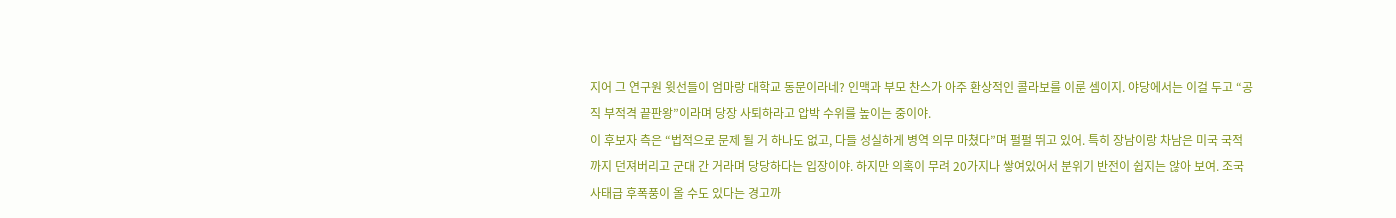지어 그 연구원 윗선들이 엄마랑 대학교 동문이라네? 인맥과 부모 찬스가 아주 환상적인 콜라보를 이룬 셈이지. 야당에서는 이걸 두고 “공직 부적격 끝판왕”이라며 당장 사퇴하라고 압박 수위를 높이는 중이야.
이 후보자 측은 “법적으로 문제 될 거 하나도 없고, 다들 성실하게 병역 의무 마쳤다”며 펄펄 뛰고 있어. 특히 장남이랑 차남은 미국 국적까지 던져버리고 군대 간 거라며 당당하다는 입장이야. 하지만 의혹이 무려 20가지나 쌓여있어서 분위기 반전이 쉽지는 않아 보여. 조국 사태급 후폭풍이 올 수도 있다는 경고까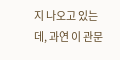지 나오고 있는데, 과연 이 관문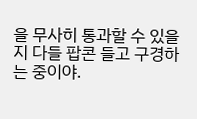을 무사히 통과할 수 있을지 다들 팝콘 들고 구경하는 중이야.